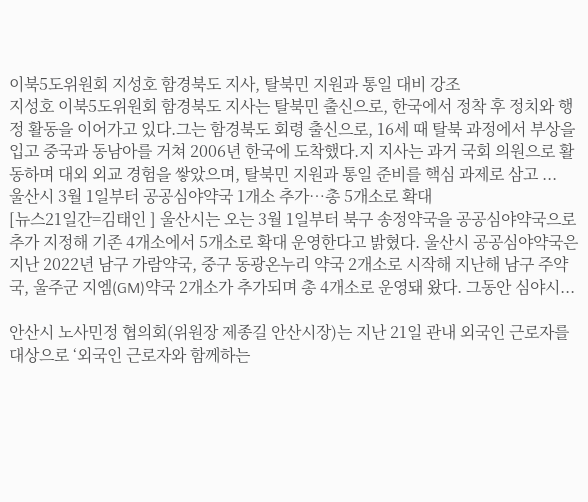이북5도위원회 지성호 함경북도 지사, 탈북민 지원과 통일 대비 강조
지성호 이북5도위원회 함경북도 지사는 탈북민 출신으로, 한국에서 정착 후 정치와 행정 활동을 이어가고 있다.그는 함경북도 회령 출신으로, 16세 때 탈북 과정에서 부상을 입고 중국과 동남아를 거쳐 2006년 한국에 도착했다.지 지사는 과거 국회 의원으로 활동하며 대외 외교 경험을 쌓았으며, 탈북민 지원과 통일 준비를 핵심 과제로 삼고 ...
울산시 3월 1일부터 공공심야약국 1개소 추가…총 5개소로 확대
[뉴스21일간=김태인 ] 울산시는 오는 3월 1일부터 북구 송정약국을 공공심야약국으로 추가 지정해 기존 4개소에서 5개소로 확대 운영한다고 밝혔다. 울산시 공공심야약국은 지난 2022년 남구 가람약국, 중구 동광온누리 약국 2개소로 시작해 지난해 남구 주약국, 울주군 지엠(GM)약국 2개소가 추가되며 총 4개소로 운영돼 왔다. 그동안 심야시...

안산시 노사민정 협의회(위원장 제종길 안산시장)는 지난 21일 관내 외국인 근로자를 대상으로 ‘외국인 근로자와 함께하는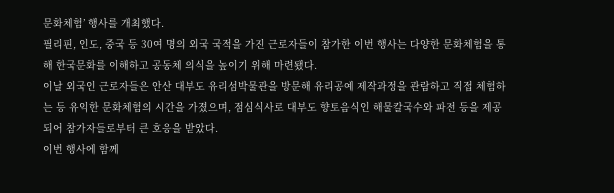문화체험’ 행사를 개최했다.
필리핀, 인도, 중국 등 30여 명의 외국 국적을 가진 근로자들이 참가한 이번 행사는 다양한 문화체험을 통해 한국문화를 이해하고 공동체 의식을 높이기 위해 마련됐다.
이날 외국인 근로자들은 안산 대부도 유리섬박물관을 방문해 유리공예 제작과정을 관람하고 직접 체험하는 등 유익한 문화체험의 시간을 가졌으며, 점심식사로 대부도 향토음식인 해물칼국수와 파전 등을 제공되어 참가자들로부터 큰 호응을 받았다.
이번 행사에 함께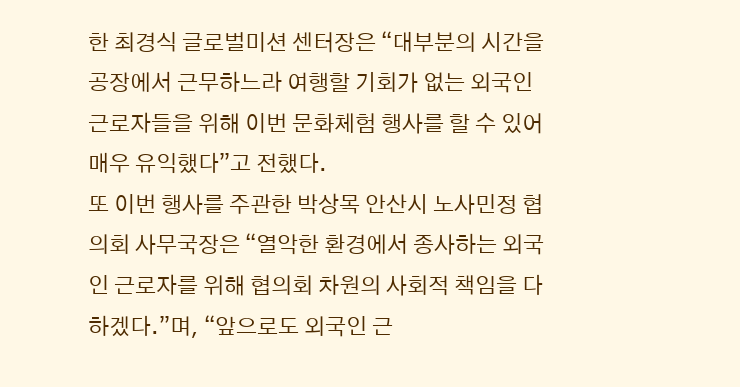한 최경식 글로벌미션 센터장은 “대부분의 시간을 공장에서 근무하느라 여행할 기회가 없는 외국인 근로자들을 위해 이번 문화체험 행사를 할 수 있어 매우 유익했다”고 전했다.
또 이번 행사를 주관한 박상목 안산시 노사민정 협의회 사무국장은 “열악한 환경에서 종사하는 외국인 근로자를 위해 협의회 차원의 사회적 책임을 다 하겠다.”며, “앞으로도 외국인 근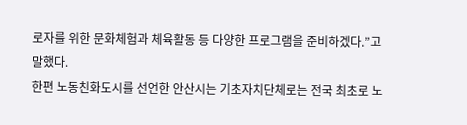로자를 위한 문화체험과 체육활동 등 다양한 프로그램을 준비하겠다.”고 말했다.
한편 노동친화도시를 선언한 안산시는 기초자치단체로는 전국 최초로 노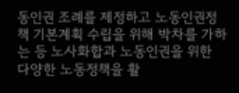동인권 조례를 제정하고 노동인권정책 기본계획 수립을 위해 박차를 가하는 등 노사화합과 노동인권을 위한 다양한 노동정책을 활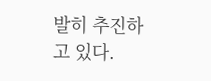발히 추진하고 있다.